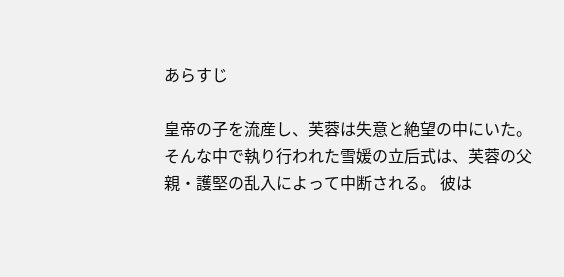あらすじ

皇帝の子を流産し、芙蓉は失意と絶望の中にいた。 そんな中で執り行われた雪媛の立后式は、芙蓉の父親・護堅の乱入によって中断される。 彼は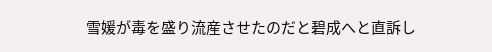雪媛が毒を盛り流産させたのだと碧成へと直訴し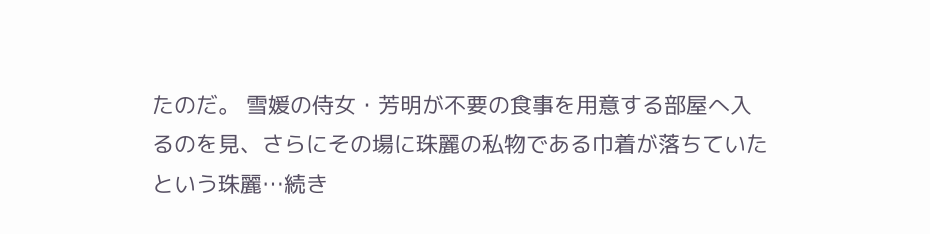たのだ。 雪媛の侍女・芳明が不要の食事を用意する部屋へ入るのを見、さらにその場に珠麗の私物である巾着が落ちていたという珠麗…続き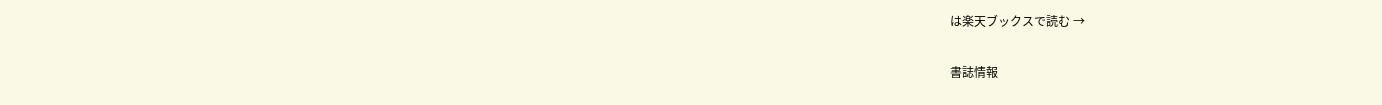は楽天ブックスで読む →

書誌情報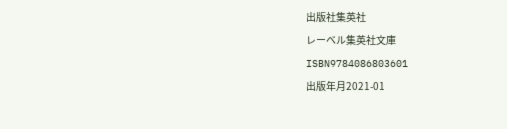出版社集英社
レーベル集英社文庫
ISBN9784086803601
出版年月2021-01